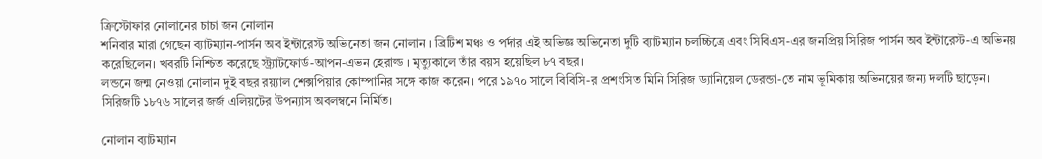ক্রিস্টোফার নোলানের চাচা জন নোলান
শনিবার মারা গেছেন ব্যাটম্যান-পার্সন অব ইন্টারেস্ট অভিনেতা জন নোলান । ব্রিটিশ মঞ্চ ও পর্দার এই অভিজ্ঞ অভিনেতা দুটি ব্যাটম্যান চলচ্চিত্রে এবং সিবিএস-এর জনপ্রিয় সিরিজ পার্সন অব ইন্টারেস্ট-এ অভিনয় করেছিলেন। খবরটি নিশ্চিত করেছে স্ট্র্যাটফোর্ড-আপন-এভন হেরাল্ড । মৃত্যুকালে তাঁর বয়স হয়েছিল ৮৭ বছর।
লন্ডনে জন্ম নেওয়া নোলান দুই বছর রয়্যাল শেক্সপিয়ার কোম্পানির সঙ্গে কাজ করেন। পরে ১৯৭০ সালে বিবিসি-র প্রশংসিত মিনি সিরিজ ড্যানিয়েল ডেরন্ডা-তে নাম ভূমিকায় অভিনয়ের জন্য দলটি ছাড়েন। সিরিজটি ১৮৭৬ সালের জর্জ এলিয়টের উপন্যাস অবলম্বনে নির্মিত।

নোলান ব্যাটম্যান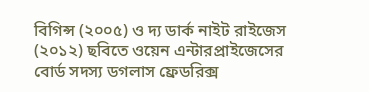বিগিন্স (২০০৫) ও দ্য ডার্ক নাইট রাইজেস (২০১২) ছবিতে ওয়েন এন্টারপ্রাইজেসের বোর্ড সদস্য ডগলাস ফ্রেডরিক্স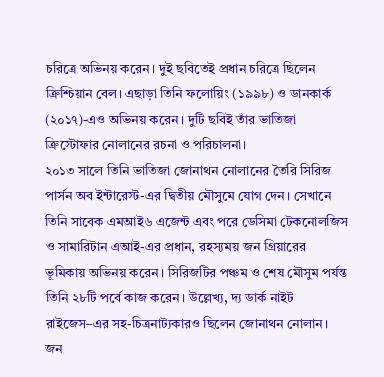চরিত্রে অভিনয় করেন। দুই ছবিতেই প্রধান চরিত্রে ছিলেন ক্রিশ্চিয়ান বেল। এছাড়া তিনি ফলোয়িং (১৯৯৮) ও ডানকার্ক (২০১৭)-এও অভিনয় করেন। দুটি ছবিই তাঁর ভাতিজা ক্রিস্টোফার নোলানের রচনা ও পরিচালনা।
২০১৩ সালে তিনি ভাতিজা জোনাথন নোলানের তৈরি সিরিজ পার্সন অব ইন্টারেস্ট-এর দ্বিতীয় মৌসুমে যোগ দেন। সেখানে তিনি সাবেক এমআই৬ এজেন্ট এবং পরে ডেসিমা টেকনোলজিস ও সামারিটান এআই-এর প্রধান, রহস্যময় জন গ্রিয়ারের ভূমিকায় অভিনয় করেন। সিরিজটির পঞ্চম ও শেষ মৌসুম পর্যন্ত তিনি ২৮টি পর্বে কাজ করেন। উল্লেখ্য, দ্য ডার্ক নাইট রাইজেস–এর সহ-চিত্রনাট্যকারও ছিলেন জোনাথন নোলান।
জন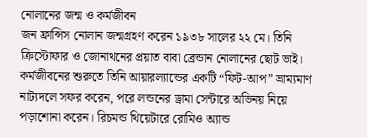নোলানের জন্ম ও কর্মজীবন
জন ফ্রান্সিস নোলান জন্মগ্রহণ করেন ১৯৩৮ সালের ২২ মে। তিনি ক্রিস্টোফার ও জোনাথনের প্রয়াত বাবা ব্রেন্ডান নোলানের ছোট ভাই। কর্মজীবনের শুরুতে তিনি আয়ারল্যান্ডের একটি “ফিট-আপ” ভ্রাম্যমাণ নাট্যদলে সফর করেন, পরে লন্ডনের ড্রামা সেন্টারে অভিনয় নিয়ে পড়াশোনা করেন। রিচমন্ড থিয়েটারে রোমিও অ্যান্ড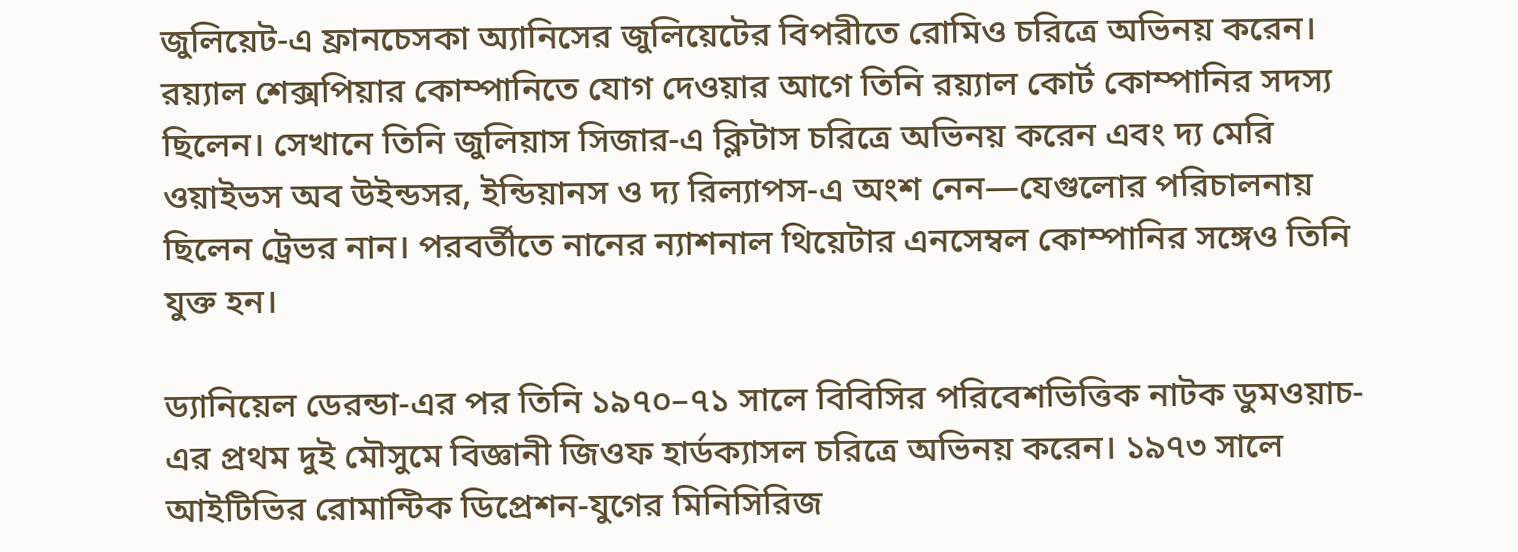জুলিয়েট-এ ফ্রানচেসকা অ্যানিসের জুলিয়েটের বিপরীতে রোমিও চরিত্রে অভিনয় করেন।
রয়্যাল শেক্সপিয়ার কোম্পানিতে যোগ দেওয়ার আগে তিনি রয়্যাল কোর্ট কোম্পানির সদস্য ছিলেন। সেখানে তিনি জুলিয়াস সিজার-এ ক্লিটাস চরিত্রে অভিনয় করেন এবং দ্য মেরি ওয়াইভস অব উইন্ডসর, ইন্ডিয়ানস ও দ্য রিল্যাপস-এ অংশ নেন—যেগুলোর পরিচালনায় ছিলেন ট্রেভর নান। পরবর্তীতে নানের ন্যাশনাল থিয়েটার এনসেম্বল কোম্পানির সঙ্গেও তিনি যুক্ত হন।

ড্যানিয়েল ডেরন্ডা-এর পর তিনি ১৯৭০–৭১ সালে বিবিসির পরিবেশভিত্তিক নাটক ডুমওয়াচ-এর প্রথম দুই মৌসুমে বিজ্ঞানী জিওফ হার্ডক্যাসল চরিত্রে অভিনয় করেন। ১৯৭৩ সালে আইটিভির রোমান্টিক ডিপ্রেশন-যুগের মিনিসিরিজ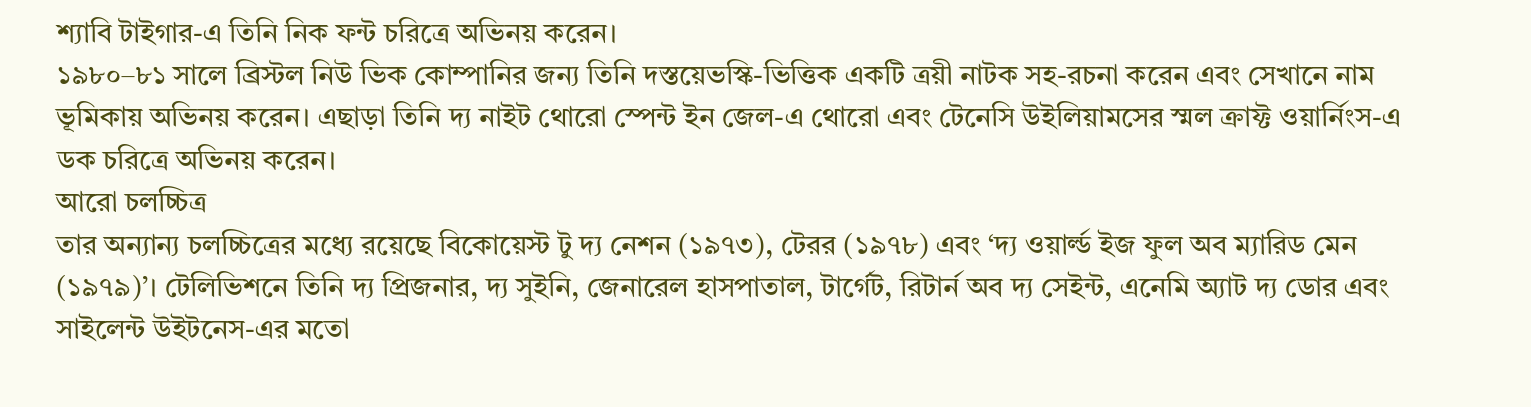শ্যাবি টাইগার-এ তিনি নিক ফন্ট চরিত্রে অভিনয় করেন।
১৯৮০–৮১ সালে ব্রিস্টল নিউ ভিক কোম্পানির জন্য তিনি দস্তয়েভস্কি-ভিত্তিক একটি ত্রয়ী নাটক সহ-রচনা করেন এবং সেখানে নাম ভূমিকায় অভিনয় করেন। এছাড়া তিনি দ্য নাইট থোরো স্পেন্ট ইন জেল-এ থোরো এবং টেনেসি উইলিয়ামসের স্মল ক্রাফ্ট ওয়ার্নিংস-এ ডক চরিত্রে অভিনয় করেন।
আরো চলচ্চিত্র
তার অন্যান্য চলচ্চিত্রের মধ্যে রয়েছে বিকোয়েস্ট টু দ্য নেশন (১৯৭৩), টেরর (১৯৭৮) এবং ‘দ্য ওয়ার্ল্ড ইজ ফুল অব ম্যারিড মেন (১৯৭৯)’। টেলিভিশনে তিনি দ্য প্রিজনার, দ্য সুইনি, জেনারেল হাসপাতাল, টার্গেট, রিটার্ন অব দ্য সেইন্ট, এনেমি অ্যাট দ্য ডোর এবং সাইলেন্ট উইটনেস-এর মতো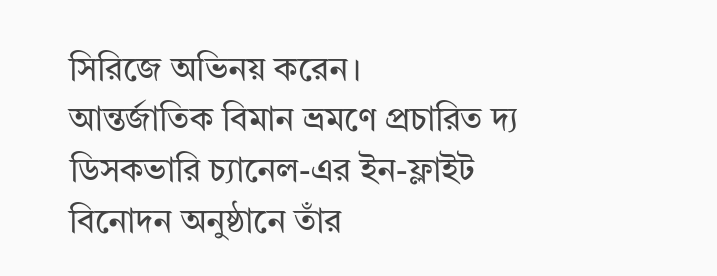সিরিজে অভিনয় করেন।
আন্তর্জাতিক বিমান ভ্রমণে প্রচারিত দ্য ডিসকভারি চ্যানেল-এর ইন-ফ্লাইট বিনোদন অনুষ্ঠানে তাঁর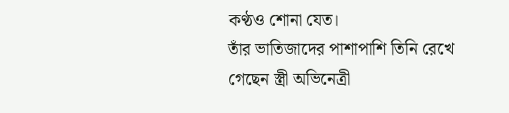কণ্ঠও শোনা যেত।
তাঁর ভাতিজাদের পাশাপাশি তিনি রেখে গেছেন স্ত্রী অভিনেত্রী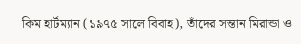কিম হার্টম্যান (১৯৭৫ সালে বিবাহ), তাঁদের সন্তান মিরান্ডা ও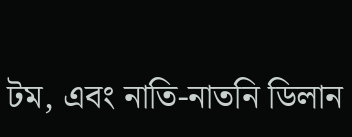টম, এবং নাতি-নাতনি ডিলান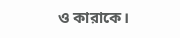ও কারাকে।